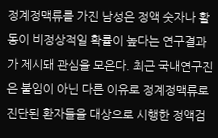정계정맥류를 가진 남성은 정액 숫자나 활동이 비정상적일 확률이 높다는 연구결과가 제시돼 관심을 모은다. 최근 국내연구진은 불임이 아닌 다른 이유로 정계정맥류로 진단된 환자들을 대상으로 시행한 정액검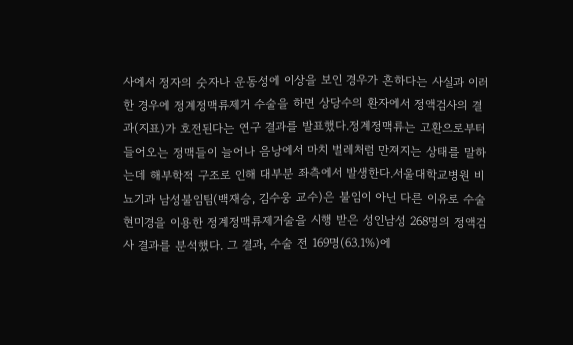사에서 정자의 숫자나 운동성에 이상을 보인 경우가 흔하다는 사실과 이러한 경우에 정계정맥류제거 수술을 하면 상당수의 환자에서 정액검사의 결과(지표)가 호전된다는 연구 결과를 발표했다.정계정맥류는 고환으로부터 들어오는 정맥들이 늘어나 음낭에서 마치 벌레처럼 만져지는 상태를 말하는데 해부학적 구조로 인해 대부분 좌측에서 발생한다.서울대학교병원 비뇨기과 남성불임팀(백재승, 김수웅 교수)은 불임이 아닌 다른 이유로 수술현미경을 이용한 정계정맥류제거술을 시행 받은 성인남성 268명의 정액검사 결과를 분석했다. 그 결과, 수술 전 169명(63.1%)에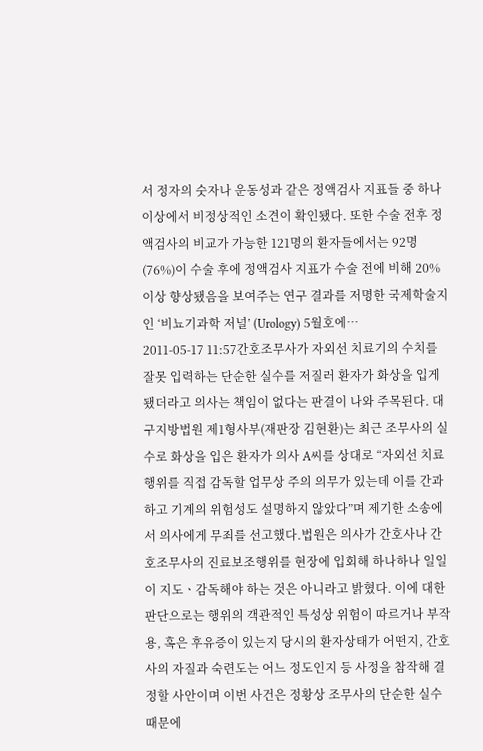서 정자의 숫자나 운동성과 같은 정액검사 지표들 중 하나 이상에서 비정상적인 소견이 확인됐다. 또한 수술 전후 정액검사의 비교가 가능한 121명의 환자들에서는 92명(76%)이 수술 후에 정액검사 지표가 수술 전에 비해 20%이상 향상됐음을 보여주는 연구 결과를 저명한 국제학술지인 ‘비뇨기과학 저널’ (Urology) 5월호에…
2011-05-17 11:57간호조무사가 자외선 치료기의 수치를 잘못 입력하는 단순한 실수를 저질러 환자가 화상을 입게 됐더라고 의사는 책임이 없다는 판결이 나와 주목된다. 대구지방법원 제1형사부(재판장 김현환)는 최근 조무사의 실수로 화상을 입은 환자가 의사 A씨를 상대로 “자외선 치료행위를 직접 감독할 업무상 주의 의무가 있는데 이를 간과하고 기계의 위험성도 설명하지 않았다”며 제기한 소송에서 의사에게 무죄를 선고했다.법원은 의사가 간호사나 간호조무사의 진료보조행위를 현장에 입회해 하나하나 일일이 지도ㆍ감독해야 하는 것은 아니라고 밝혔다. 이에 대한 판단으로는 행위의 객관적인 특성상 위험이 따르거나 부작용, 혹은 후유증이 있는지 당시의 환자상태가 어떤지, 간호사의 자질과 숙련도는 어느 정도인지 등 사정을 참작해 결정할 사안이며 이번 사건은 정황상 조무사의 단순한 실수 때문에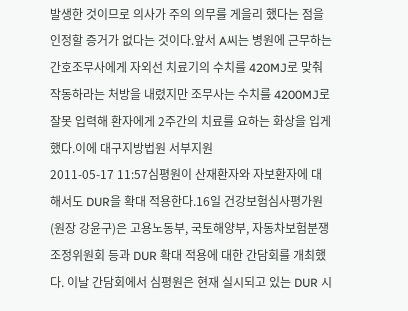발생한 것이므로 의사가 주의 의무를 게을리 했다는 점을 인정할 증거가 없다는 것이다.앞서 A씨는 병원에 근무하는 간호조무사에게 자외선 치료기의 수치를 420MJ로 맞춰 작동하라는 처방을 내렸지만 조무사는 수치를 4200MJ로 잘못 입력해 환자에게 2주간의 치료를 요하는 화상을 입게 했다.이에 대구지방법원 서부지원
2011-05-17 11:57심평원이 산재환자와 자보환자에 대해서도 DUR을 확대 적용한다.16일 건강보험심사평가원(원장 강윤구)은 고용노동부, 국토해양부, 자동차보험분쟁조정위원회 등과 DUR 확대 적용에 대한 간담회를 개최했다. 이날 간담회에서 심평원은 현재 실시되고 있는 DUR 시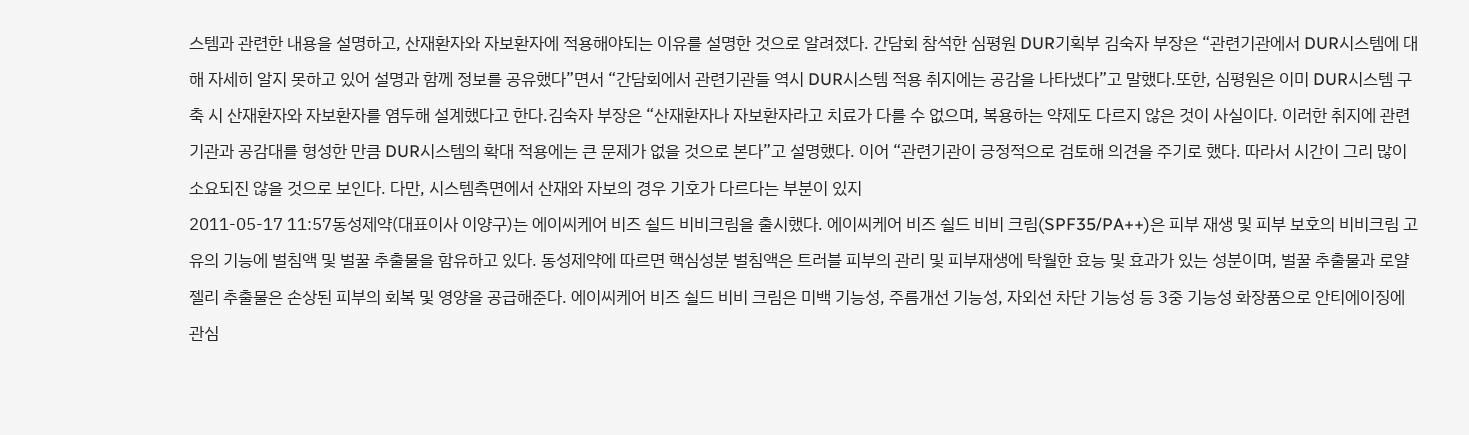스템과 관련한 내용을 설명하고, 산재환자와 자보환자에 적용해야되는 이유를 설명한 것으로 알려졌다. 간담회 참석한 심평원 DUR기획부 김숙자 부장은 “관련기관에서 DUR시스템에 대해 자세히 알지 못하고 있어 설명과 함께 정보를 공유했다”면서 “간담회에서 관련기관들 역시 DUR시스템 적용 취지에는 공감을 나타냈다”고 말했다.또한, 심평원은 이미 DUR시스템 구축 시 산재환자와 자보환자를 염두해 설계했다고 한다.김숙자 부장은 “산재환자나 자보환자라고 치료가 다를 수 없으며, 복용하는 약제도 다르지 않은 것이 사실이다. 이러한 취지에 관련기관과 공감대를 형성한 만큼 DUR시스템의 확대 적용에는 큰 문제가 없을 것으로 본다”고 설명했다. 이어 “관련기관이 긍정적으로 검토해 의견을 주기로 했다. 따라서 시간이 그리 많이 소요되진 않을 것으로 보인다. 다만, 시스템측면에서 산재와 자보의 경우 기호가 다르다는 부분이 있지
2011-05-17 11:57동성제약(대표이사 이양구)는 에이씨케어 비즈 쉴드 비비크림을 출시했다. 에이씨케어 비즈 쉴드 비비 크림(SPF35/PA++)은 피부 재생 및 피부 보호의 비비크림 고유의 기능에 벌침액 및 벌꿀 추출물을 함유하고 있다. 동성제약에 따르면 핵심성분 벌침액은 트러블 피부의 관리 및 피부재생에 탁월한 효능 및 효과가 있는 성분이며, 벌꿀 추출물과 로얄젤리 추출물은 손상된 피부의 회복 및 영양을 공급해준다. 에이씨케어 비즈 쉴드 비비 크림은 미백 기능성, 주름개선 기능성, 자외선 차단 기능성 등 3중 기능성 화장품으로 안티에이징에 관심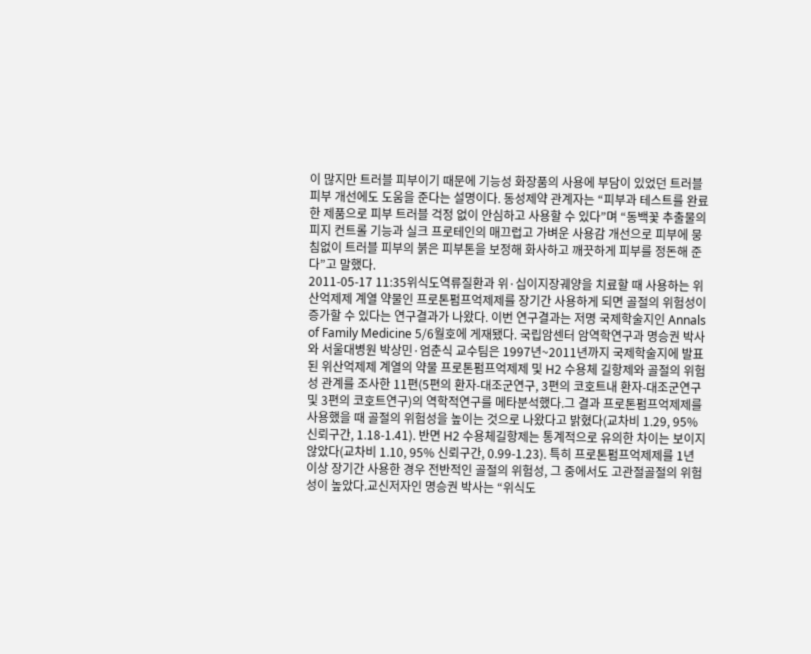이 많지만 트러블 피부이기 때문에 기능성 화장품의 사용에 부담이 있었던 트러블 피부 개선에도 도움을 준다는 설명이다. 동성제약 관계자는 “피부과 테스트를 완료한 제품으로 피부 트러블 걱정 없이 안심하고 사용할 수 있다”며 “동백꽃 추출물의 피지 컨트롤 기능과 실크 프로테인의 매끄럽고 가벼운 사용감 개선으로 피부에 뭉침없이 트러블 피부의 붉은 피부톤을 보정해 화사하고 깨끗하게 피부를 정돈해 준다”고 말했다.
2011-05-17 11:35위식도역류질환과 위·십이지장궤양을 치료할 때 사용하는 위산억제제 계열 약물인 프로톤펌프억제제를 장기간 사용하게 되면 골절의 위험성이 증가할 수 있다는 연구결과가 나왔다. 이번 연구결과는 저명 국제학술지인 Annals of Family Medicine 5/6월호에 게재됐다. 국립암센터 암역학연구과 명승권 박사와 서울대병원 박상민·엄춘식 교수팀은 1997년~2011년까지 국제학술지에 발표된 위산억제제 계열의 약물 프로톤펌프억제제 및 H2 수용체 길항제와 골절의 위험성 관계를 조사한 11편(5편의 환자-대조군연구, 3편의 코호트내 환자-대조군연구 및 3편의 코호트연구)의 역학적연구를 메타분석했다.그 결과 프로톤펌프억제제를 사용했을 때 골절의 위험성을 높이는 것으로 나왔다고 밝혔다(교차비 1.29, 95% 신뢰구간, 1.18-1.41). 반면 H2 수용체길항제는 통계적으로 유의한 차이는 보이지 않았다(교차비 1.10, 95% 신뢰구간, 0.99-1.23). 특히 프로톤펌프억제제를 1년 이상 장기간 사용한 경우 전반적인 골절의 위험성, 그 중에서도 고관절골절의 위험성이 높았다.교신저자인 명승권 박사는 “위식도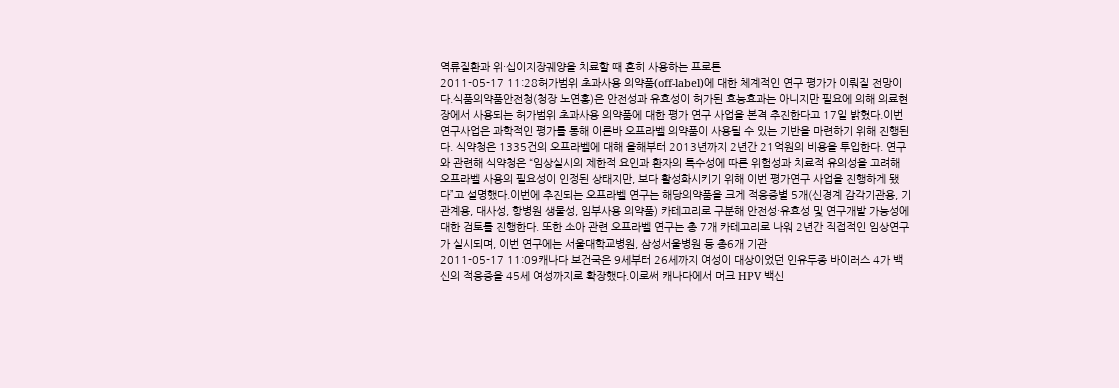역류질환과 위·십이지장궤양을 치료할 때 흔히 사용하는 프로톤
2011-05-17 11:28허가범위 초과사용 의약품(off-label)에 대한 체계적인 연구 평가가 이뤄질 전망이다.식품의약품안전청(청장 노연홍)은 안전성과 유효성이 허가된 효능효과는 아니지만 필요에 의해 의료현장에서 사용되는 허가범위 초과사용 의약품에 대한 평가 연구 사업을 본격 추진한다고 17일 밝혔다.이번 연구사업은 과학적인 평가를 통해 이른바 오프라벨 의약품이 사용될 수 있는 기반을 마련하기 위해 진행된다. 식약청은 1335건의 오프라벨에 대해 올해부터 2013년까지 2년간 21억원의 비용을 투입한다. 연구와 관련해 식약청은 “임상실시의 제한적 요인과 환자의 특수성에 따른 위험성과 치료적 유의성을 고려해 오프라벨 사용의 필요성이 인정된 상태지만, 보다 활성화시키기 위해 이번 평가연구 사업을 진행하게 됐다”고 설명했다.이번에 추진되는 오프라벨 연구는 해당의약품을 크게 적응증별 5개(신경계 감각기관용, 기관계용, 대사성, 항병원 생물성, 임부사용 의약품) 카테고리로 구분해 안전성·유효성 및 연구개발 가능성에 대한 검토를 진행한다. 또한 소아 관련 오프라벨 연구는 총 7개 카테고리로 나워 2년간 직접적인 임상연구가 실시되며, 이번 연구에는 서울대학교병원, 삼성서울병원 등 총6개 기관
2011-05-17 11:09캐나다 보건국은 9세부터 26세까지 여성이 대상이었던 인유두종 바이러스 4가 백신의 적응증을 45세 여성까지로 확장했다.이로써 캐나다에서 머크 HPV 백신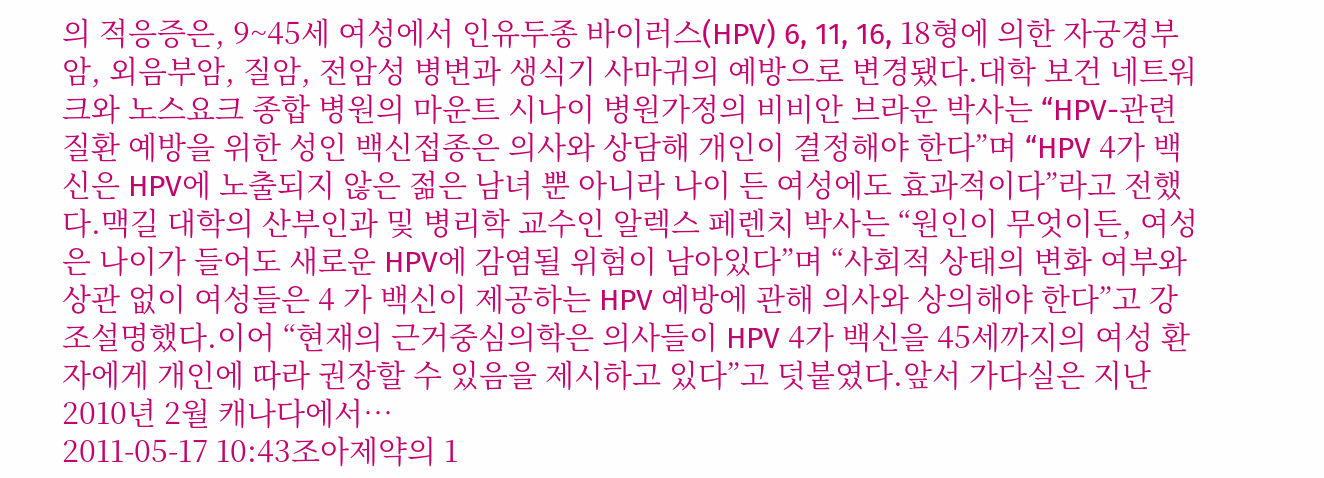의 적응증은, 9~45세 여성에서 인유두종 바이러스(HPV) 6, 11, 16, 18형에 의한 자궁경부암, 외음부암, 질암, 전암성 병변과 생식기 사마귀의 예방으로 변경됐다.대학 보건 네트워크와 노스요크 종합 병원의 마운트 시나이 병원가정의 비비안 브라운 박사는 “HPV-관련 질환 예방을 위한 성인 백신접종은 의사와 상담해 개인이 결정해야 한다”며 “HPV 4가 백신은 HPV에 노출되지 않은 젊은 남녀 뿐 아니라 나이 든 여성에도 효과적이다”라고 전했다.맥길 대학의 산부인과 및 병리학 교수인 알렉스 페렌치 박사는 “원인이 무엇이든, 여성은 나이가 들어도 새로운 HPV에 감염될 위험이 남아있다”며 “사회적 상태의 변화 여부와 상관 없이 여성들은 4 가 백신이 제공하는 HPV 예방에 관해 의사와 상의해야 한다”고 강조설명했다.이어 “현재의 근거중심의학은 의사들이 HPV 4가 백신을 45세까지의 여성 환자에게 개인에 따라 권장할 수 있음을 제시하고 있다”고 덧붙였다.앞서 가다실은 지난 2010년 2월 캐나다에서…
2011-05-17 10:43조아제약의 1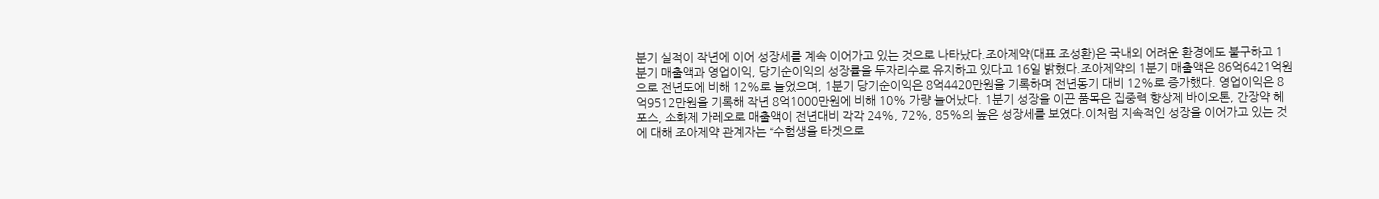분기 실적이 작년에 이어 성장세를 계속 이어가고 있는 것으로 나타났다.조아제약(대표 조성환)은 국내외 어려운 환경에도 불구하고 1분기 매출액과 영업이익, 당기순이익의 성장률을 두자리수로 유지하고 있다고 16일 밝혔다.조아제약의 1분기 매출액은 86억6421억원으로 전년도에 비해 12%로 늘었으며, 1분기 당기순이익은 8억4420만원을 기록하며 전년동기 대비 12%로 증가했다. 영업이익은 8억9512만원을 기록해 작년 8억1000만원에 비해 10% 가량 늘어났다. 1분기 성장을 이끈 품목은 집중력 향상제 바이오톤, 간장약 헤포스, 소화제 가레오로 매출액이 전년대비 각각 24%, 72%, 85%의 높은 성장세를 보였다.이처럼 지속적인 성장을 이어가고 있는 것에 대해 조아제약 관계자는 “수험생을 타겟으로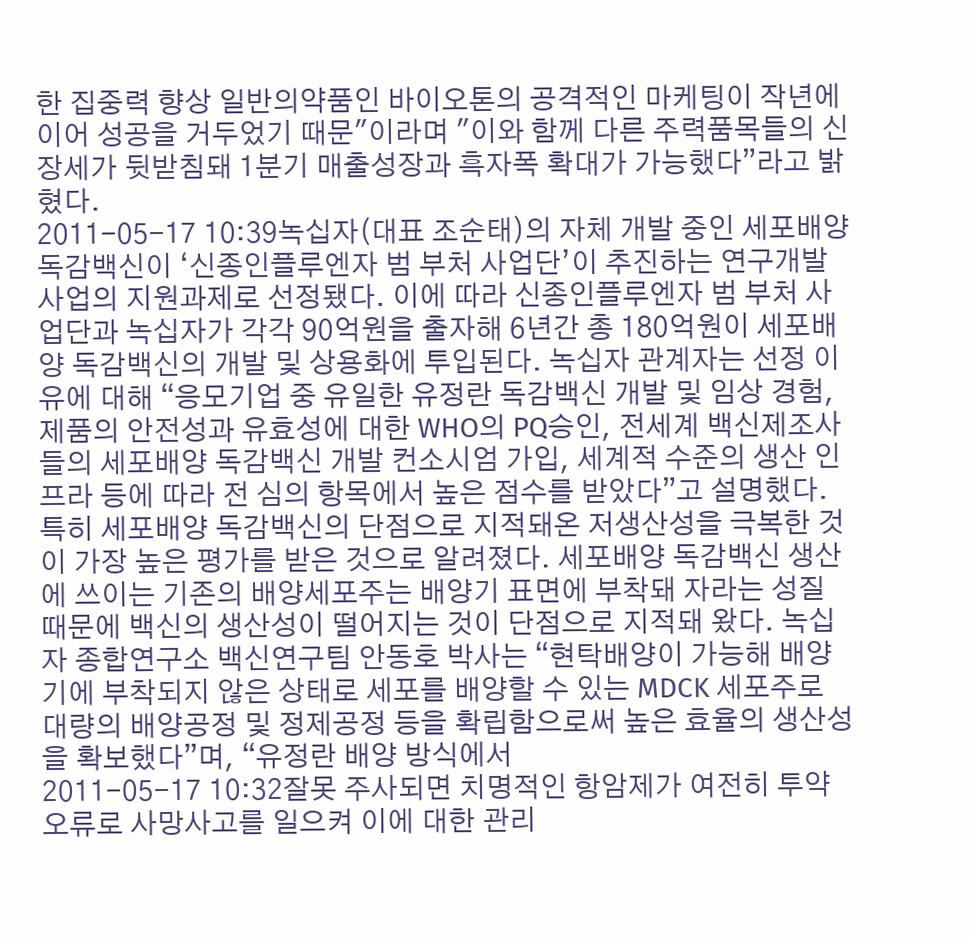한 집중력 향상 일반의약품인 바이오톤의 공격적인 마케팅이 작년에 이어 성공을 거두었기 때문"이라며 "이와 함께 다른 주력품목들의 신장세가 뒷받침돼 1분기 매출성장과 흑자폭 확대가 가능했다”라고 밝혔다.
2011-05-17 10:39녹십자(대표 조순태)의 자체 개발 중인 세포배양 독감백신이 ‘신종인플루엔자 범 부처 사업단’이 추진하는 연구개발 사업의 지원과제로 선정됐다. 이에 따라 신종인플루엔자 범 부처 사업단과 녹십자가 각각 90억원을 출자해 6년간 총 180억원이 세포배양 독감백신의 개발 및 상용화에 투입된다. 녹십자 관계자는 선정 이유에 대해 “응모기업 중 유일한 유정란 독감백신 개발 및 임상 경험, 제품의 안전성과 유효성에 대한 WHO의 PQ승인, 전세계 백신제조사들의 세포배양 독감백신 개발 컨소시엄 가입, 세계적 수준의 생산 인프라 등에 따라 전 심의 항목에서 높은 점수를 받았다”고 설명했다. 특히 세포배양 독감백신의 단점으로 지적돼온 저생산성을 극복한 것이 가장 높은 평가를 받은 것으로 알려졌다. 세포배양 독감백신 생산에 쓰이는 기존의 배양세포주는 배양기 표면에 부착돼 자라는 성질 때문에 백신의 생산성이 떨어지는 것이 단점으로 지적돼 왔다. 녹십자 종합연구소 백신연구팀 안동호 박사는 “현탁배양이 가능해 배양기에 부착되지 않은 상태로 세포를 배양할 수 있는 MDCK 세포주로 대량의 배양공정 및 정제공정 등을 확립함으로써 높은 효율의 생산성을 확보했다”며, “유정란 배양 방식에서
2011-05-17 10:32잘못 주사되면 치명적인 항암제가 여전히 투약오류로 사망사고를 일으켜 이에 대한 관리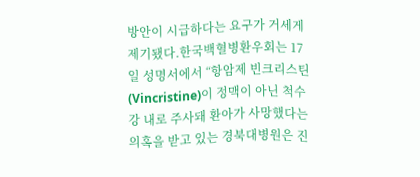방안이 시급하다는 요구가 거세게 제기됐다.한국백혈병환우회는 17일 성명서에서 “항암제 빈크리스틴(Vincristine)이 정맥이 아닌 척수강 내로 주사돼 환아가 사망했다는 의혹을 받고 있는 경북대병원은 진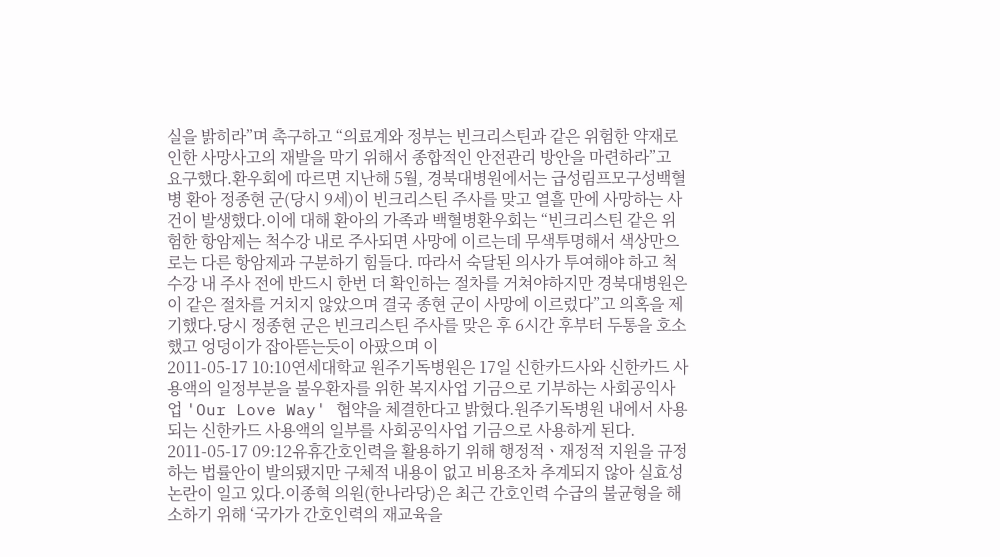실을 밝히라”며 촉구하고 “의료계와 정부는 빈크리스틴과 같은 위험한 약재로 인한 사망사고의 재발을 막기 위해서 종합적인 안전관리 방안을 마련하라”고 요구했다.환우회에 따르면 지난해 5월, 경북대병원에서는 급성림프모구성백혈병 환아 정종현 군(당시 9세)이 빈크리스틴 주사를 맞고 열흘 만에 사망하는 사건이 발생했다.이에 대해 환아의 가족과 백혈병환우회는 “빈크리스틴 같은 위험한 항암제는 척수강 내로 주사되면 사망에 이르는데 무색투명해서 색상만으로는 다른 항암제과 구분하기 힘들다. 따라서 숙달된 의사가 투여해야 하고 척수강 내 주사 전에 반드시 한번 더 확인하는 절차를 거쳐야하지만 경북대병원은 이 같은 절차를 거치지 않았으며 결국 종현 군이 사망에 이르렀다”고 의혹을 제기했다.당시 정종현 군은 빈크리스틴 주사를 맞은 후 6시간 후부터 두통을 호소했고 엉덩이가 잡아뜯는듯이 아팠으며 이
2011-05-17 10:10연세대학교 원주기독병원은 17일 신한카드사와 신한카드 사용액의 일정부분을 불우환자를 위한 복지사업 기금으로 기부하는 사회공익사업 'Our Love Way' 협약을 체결한다고 밝혔다.원주기독병원 내에서 사용되는 신한카드 사용액의 일부를 사회공익사업 기금으로 사용하게 된다.
2011-05-17 09:12유휴간호인력을 활용하기 위해 행정적ㆍ재정적 지원을 규정하는 법률안이 발의됐지만 구체적 내용이 없고 비용조차 추계되지 않아 실효성 논란이 일고 있다.이종혁 의원(한나라당)은 최근 간호인력 수급의 불균형을 해소하기 위해 ‘국가가 간호인력의 재교육을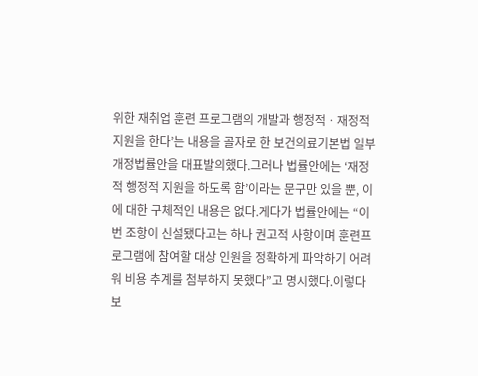위한 재취업 훈련 프로그램의 개발과 행정적ㆍ재정적 지원을 한다’는 내용을 골자로 한 보건의료기본법 일부개정법률안을 대표발의했다.그러나 법률안에는 ‘재정적 행정적 지원을 하도록 함’이라는 문구만 있을 뿐, 이에 대한 구체적인 내용은 없다.게다가 법률안에는 “이번 조항이 신설됐다고는 하나 권고적 사항이며 훈련프로그램에 참여할 대상 인원을 정확하게 파악하기 어려워 비용 추계를 첨부하지 못했다”고 명시했다.이렇다보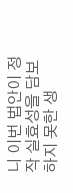니 이번 법안이 정작 실효성을 담보하지 못한 생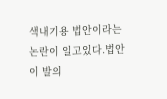색내기용 법안이라는 논란이 일고있다.법안이 발의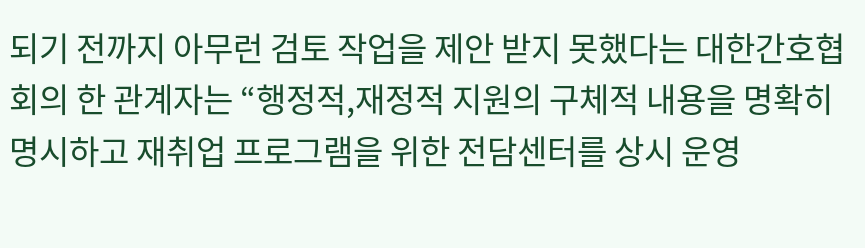되기 전까지 아무런 검토 작업을 제안 받지 못했다는 대한간호협회의 한 관계자는 “행정적,재정적 지원의 구체적 내용을 명확히 명시하고 재취업 프로그램을 위한 전담센터를 상시 운영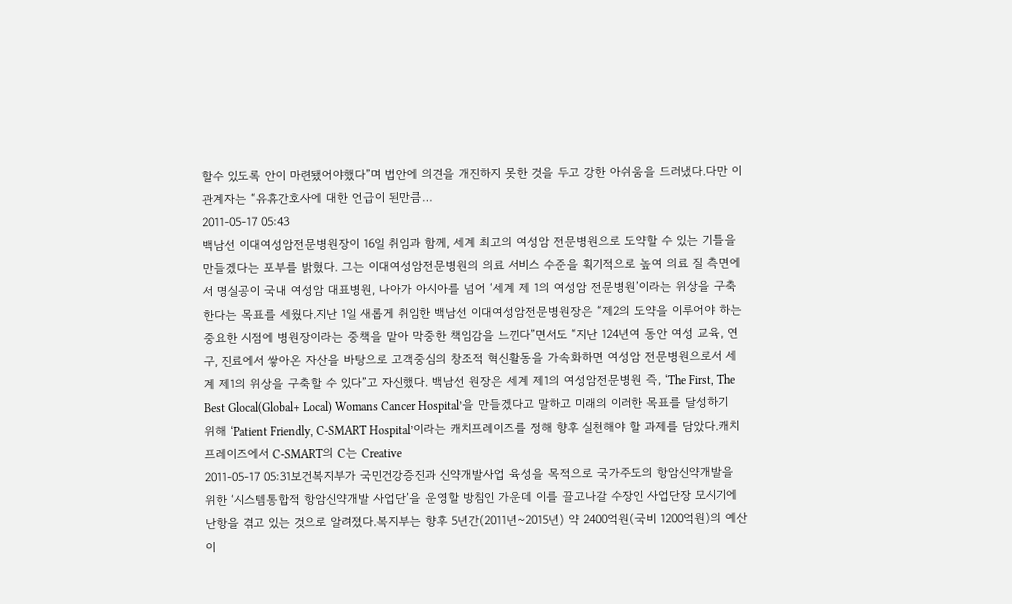할수 있도록 안이 마련됐어야했다”며 법안에 의견을 개진하지 못한 것을 두고 강한 아쉬움을 드러냈다.다만 이 관계자는 “유휴간호사에 대한 언급이 된만큼…
2011-05-17 05:43
백남선 이대여성암전문병원장이 16일 취임과 함께, 세계 최고의 여성암 전문병원으로 도약할 수 있는 기틀을 만들겠다는 포부를 밝혔다. 그는 이대여성암전문병원의 의료 서비스 수준을 획기적으로 높여 의료 질 측면에서 명실공이 국내 여성암 대표병원, 나아가 아시아를 넘어 ‘세계 제 1의 여성암 전문병원’이라는 위상을 구축한다는 목표를 세웠다.지난 1일 새롭게 취임한 백남선 이대여성암전문병원장은 “제2의 도약을 이루어야 하는 중요한 시점에 병원장이라는 중책을 맡아 막중한 책임감을 느낀다”면서도 “지난 124년여 동안 여성 교육, 연구, 진료에서 쌓아온 자산을 바탕으로 고객중심의 창조적 혁신활동을 가속화하면 여성암 전문병원으로서 세계 제1의 위상을 구축할 수 있다”고 자신했다. 백남선 원장은 세계 제1의 여성암전문병원 즉, ‘The First, The Best Glocal(Global+ Local) Womans Cancer Hospital’을 만들겠다고 말하고 미래의 이러한 목표를 달성하기 위해 ‘Patient Friendly, C-SMART Hospital’이라는 캐치프레이즈를 정해 향후 실천해야 할 과제를 담았다.캐치프레이즈에서 C-SMART의 C는 Creative
2011-05-17 05:31보건복지부가 국민건강증진과 신약개발사업 육성을 목적으로 국가주도의 항암신약개발을 위한 ‘시스템통합적 항암신약개발 사업단’을 운영할 방침인 가운데 이를 끌고나갈 수장인 사업단장 모시기에 난항을 겪고 있는 것으로 알려졌다.복지부는 향후 5년간(2011년~2015년) 약 2400억원(국비 1200억원)의 예산이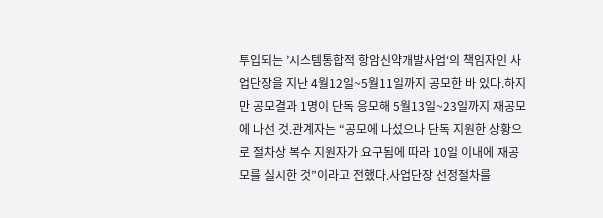투입되는 ’시스템통합적 항암신약개발사업‘의 책임자인 사업단장을 지난 4월12일~5월11일까지 공모한 바 있다.하지만 공모결과 1명이 단독 응모해 5월13일~23일까지 재공모에 나선 것.관계자는 “공모에 나섰으나 단독 지원한 상황으로 절차상 복수 지원자가 요구됨에 따라 10일 이내에 재공모를 실시한 것”이라고 전했다.사업단장 선정절차를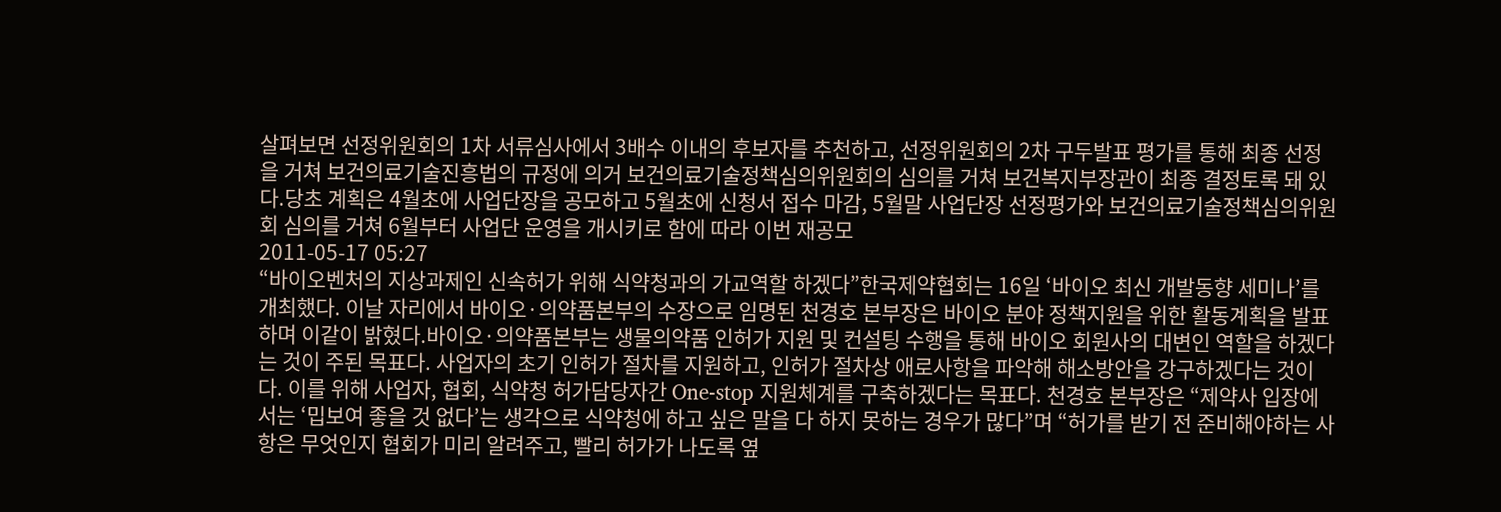살펴보면 선정위원회의 1차 서류심사에서 3배수 이내의 후보자를 추천하고, 선정위원회의 2차 구두발표 평가를 통해 최종 선정을 거쳐 보건의료기술진흥법의 규정에 의거 보건의료기술정책심의위원회의 심의를 거쳐 보건복지부장관이 최종 결정토록 돼 있다.당초 계획은 4월초에 사업단장을 공모하고 5월초에 신청서 접수 마감, 5월말 사업단장 선정평가와 보건의료기술정책심의위원회 심의를 거쳐 6월부터 사업단 운영을 개시키로 함에 따라 이번 재공모
2011-05-17 05:27
“바이오벤처의 지상과제인 신속허가 위해 식약청과의 가교역할 하겠다”한국제약협회는 16일 ‘바이오 최신 개발동향 세미나’를 개최했다. 이날 자리에서 바이오·의약품본부의 수장으로 임명된 천경호 본부장은 바이오 분야 정책지원을 위한 활동계획을 발표하며 이같이 밝혔다.바이오·의약품본부는 생물의약품 인허가 지원 및 컨설팅 수행을 통해 바이오 회원사의 대변인 역할을 하겠다는 것이 주된 목표다. 사업자의 초기 인허가 절차를 지원하고, 인허가 절차상 애로사항을 파악해 해소방안을 강구하겠다는 것이다. 이를 위해 사업자, 협회, 식약청 허가담당자간 One-stop 지원체계를 구축하겠다는 목표다. 천경호 본부장은 “제약사 입장에서는 ‘밉보여 좋을 것 없다’는 생각으로 식약청에 하고 싶은 말을 다 하지 못하는 경우가 많다”며 “허가를 받기 전 준비해야하는 사항은 무엇인지 협회가 미리 알려주고, 빨리 허가가 나도록 옆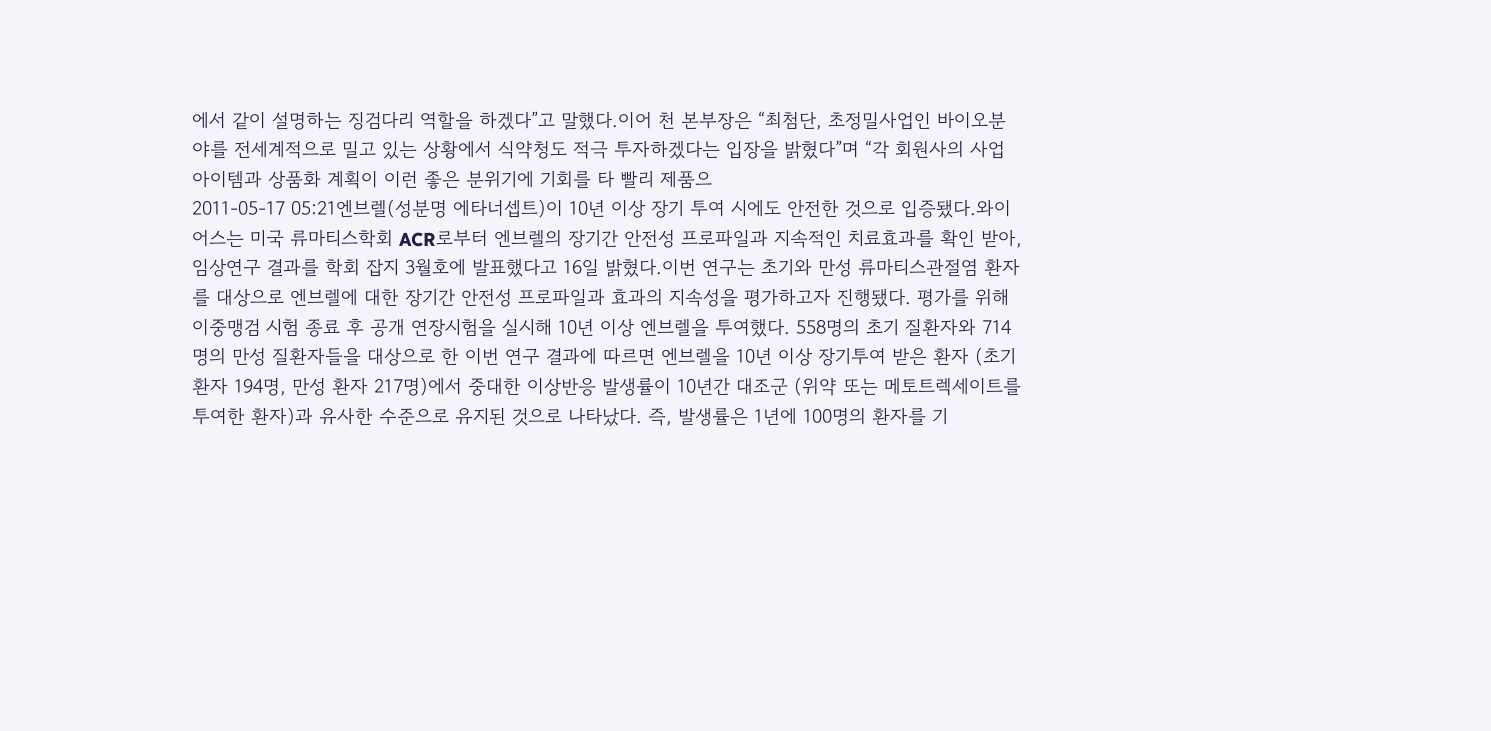에서 같이 설명하는 징검다리 역할을 하겠다”고 말했다.이어 천 본부장은 “최첨단, 초정밀사업인 바이오분야를 전세계적으로 밀고 있는 상황에서 식약청도 적극 투자하겠다는 입장을 밝혔다”며 “각 회원사의 사업 아이템과 상품화 계획이 이런 좋은 분위기에 기회를 타 빨리 제품으
2011-05-17 05:21엔브렐(성분명 에타너셉트)이 10년 이상 장기 투여 시에도 안전한 것으로 입증됐다.와이어스는 미국 류마티스학회 ACR로부터 엔브렐의 장기간 안전성 프로파일과 지속적인 치료효과를 확인 받아, 임상연구 결과를 학회 잡지 3월호에 발표했다고 16일 밝혔다.이번 연구는 초기와 만성 류마티스관절염 환자를 대상으로 엔브렐에 대한 장기간 안전성 프로파일과 효과의 지속성을 평가하고자 진행됐다. 평가를 위해 이중맹검 시험 종료 후 공개 연장시험을 실시해 10년 이상 엔브렐을 투여했다. 558명의 초기 질환자와 714명의 만성 질환자들을 대상으로 한 이번 연구 결과에 따르면 엔브렐을 10년 이상 장기투여 받은 환자 (초기 환자 194명, 만성 환자 217명)에서 중대한 이상반응 발생률이 10년간 대조군 (위약 또는 메토트렉세이트를 투여한 환자)과 유사한 수준으로 유지된 것으로 나타났다. 즉, 발생률은 1년에 100명의 환자를 기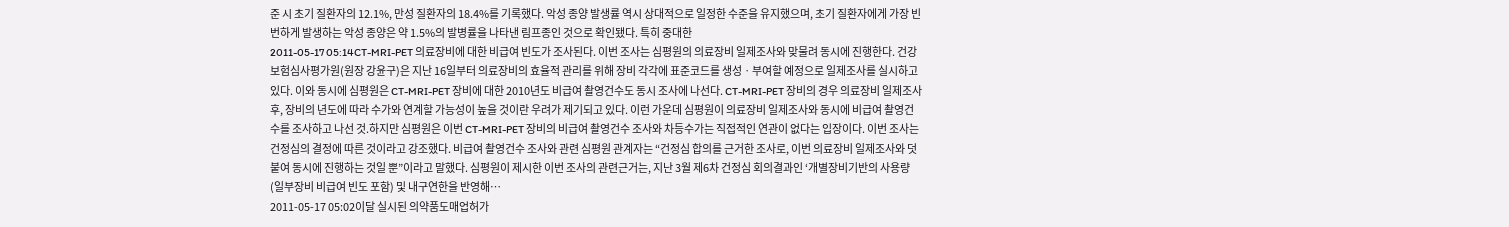준 시 초기 질환자의 12.1%, 만성 질환자의 18.4%를 기록했다. 악성 종양 발생률 역시 상대적으로 일정한 수준을 유지했으며, 초기 질환자에게 가장 빈번하게 발생하는 악성 종양은 약 1.5%의 발병률을 나타낸 림프종인 것으로 확인됐다. 특히 중대한
2011-05-17 05:14CT-MRI-PET 의료장비에 대한 비급여 빈도가 조사된다. 이번 조사는 심평원의 의료장비 일제조사와 맞물려 동시에 진행한다. 건강보험심사평가원(원장 강윤구)은 지난 16일부터 의료장비의 효율적 관리를 위해 장비 각각에 표준코드를 생성ㆍ부여할 예정으로 일제조사를 실시하고 있다. 이와 동시에 심평원은 CT-MRI-PET 장비에 대한 2010년도 비급여 촬영건수도 동시 조사에 나선다. CT-MRI-PET 장비의 경우 의료장비 일제조사 후, 장비의 년도에 따라 수가와 연계할 가능성이 높을 것이란 우려가 제기되고 있다. 이런 가운데 심평원이 의료장비 일제조사와 동시에 비급여 촬영건수를 조사하고 나선 것.하지만 심평원은 이번 CT-MRI-PET 장비의 비급여 촬영건수 조사와 차등수가는 직접적인 연관이 없다는 입장이다. 이번 조사는 건정심의 결정에 따른 것이라고 강조했다. 비급여 촬영건수 조사와 관련 심평원 관계자는 “건정심 합의를 근거한 조사로, 이번 의료장비 일제조사와 덧붙여 동시에 진행하는 것일 뿐”이라고 말했다. 심평원이 제시한 이번 조사의 관련근거는, 지난 3월 제6차 건정심 회의결과인 ‘개별장비기반의 사용량(일부장비 비급여 빈도 포함) 및 내구연한을 반영해…
2011-05-17 05:02이달 실시된 의약품도매업허가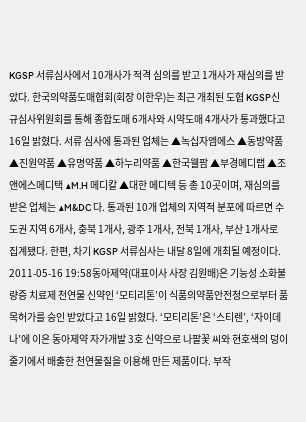KGSP 서류심사에서 10개사가 적격 심의를 받고 1개사가 재심의를 받았다. 한국의약품도매협회(회장 이한우)는 최근 개최된 도협 KGSP신규심사위원회를 통해 종합도매 6개사와 시약도매 4개사가 통과했다고 16일 밝혔다. 서류 심사에 통과된 업체는 ▲녹십자엠에스 ▲동방약품 ▲진원약품 ▲유명약품 ▲하누리약품 ▲한국웰팜 ▲부경메디랩 ▲조앤에스메디택 ▲M.H 메디칼 ▲대한 메디텍 등 총 10곳이며, 재심의를 받은 업체는 ▲M&DC 다. 통과된 10개 업체의 지역적 분포에 따르면 수도권 지역 6개사, 충북 1개사, 광주 1개사, 전북 1개사, 부산 1개사로 집계됐다. 한편, 차기 KGSP 서류심사는 내달 8일에 개최될 예정이다.
2011-05-16 19:58동아제약(대표이사 사장 김원배)은 기능성 소화불량증 치료제 천연물 신약인 ‘모티리톤’이 식품의약품안전청으로부터 품목허가를 승인 받았다고 16일 밝혔다. ‘모티리톤’은 ‘스티렌’, ‘자이데나’에 이은 동아제약 자가개발 3호 신약으로 나팔꽃 씨와 현호색의 덩이줄기에서 배출한 천연물질을 이용해 만든 제품이다. 부작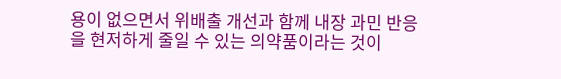용이 없으면서 위배출 개선과 함께 내장 과민 반응을 현저하게 줄일 수 있는 의약품이라는 것이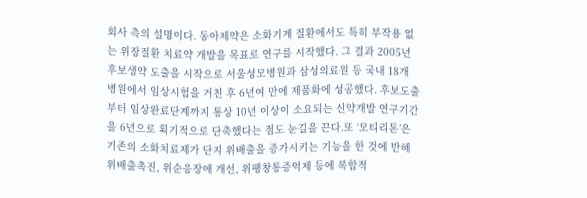회사 측의 설명이다. 동아제약은 소화기계 질환에서도 특히 부작용 없는 위장질환 치료약 개발을 목표로 연구를 시작했다. 그 결과 2005년 후보생약 도출을 시작으로 서울성모병원과 삼성의료원 등 국내 18개 병원에서 임상시험을 거친 후 6년여 만에 제품화에 성공했다. 후보도출부터 임상완료단계까지 통상 10년 이상이 소요되는 신약개발 연구기간을 6년으로 획기적으로 단축했다는 점도 눈길을 끈다.또 ‘모티리톤’은 기존의 소화치료제가 단지 위배출을 증가시키는 기능을 한 것에 반해 위배출촉진, 위순응장애 개선, 위팽창통증억제 등에 복합적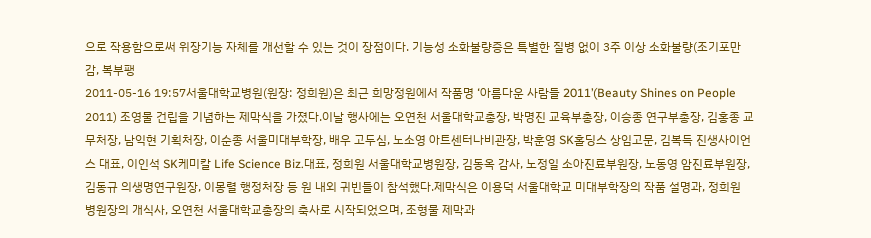으로 작용함으로써 위장기능 자체를 개선할 수 있는 것이 장점이다. 기능성 소화불량증은 특별한 질병 없이 3주 이상 소화불량(조기포만감, 복부팽
2011-05-16 19:57서울대학교병원(원장: 정희원)은 최근 희망정원에서 작품명 ‘아름다운 사람들 2011’(Beauty Shines on People 2011) 조영물 건립을 기념하는 제막식을 가졌다.이날 행사에는 오연천 서울대학교총장, 박명진 교육부총장, 이승종 연구부총장, 김홍종 교무처장, 남익현 기획처장, 이순종 서울미대부학장, 배우 고두심, 노소영 아트센터나비관장, 박훈영 SK홀딩스 상임고문, 김복득 진생사이언스 대표, 이인석 SK케미칼 Life Science Biz.대표, 정희원 서울대학교병원장, 김동옥 감사, 노정일 소아진료부원장, 노동영 암진료부원장, 김동규 의생명연구원장, 이몽렬 행정처장 등 원 내외 귀빈들이 참석했다.제막식은 이용덕 서울대학교 미대부학장의 작품 설명과, 정희원 병원장의 개식사, 오연천 서울대학교총장의 축사로 시작되었으며, 조형물 제막과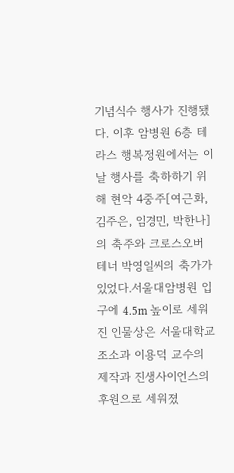기념식수 행사가 진행됐다. 이후 암병원 6층 테라스 행복정원에서는 이날 행사를 축하하기 위해 현악 4중주[여근화, 김주은, 임경민, 박한나]의 축주와 크로스오버 테너 박영일씨의 축가가 있었다.서울대암병원 입구에 4.5m 높이로 세워진 인물상은 서울대학교 조소과 이용덕 교수의 제작과 진생사이언스의 후원으로 세워졌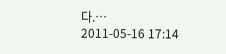다.…
2011-05-16 17:14